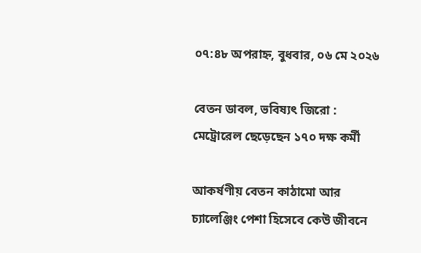০৭:৪৮ অপরাহ্ন, বুধবার, ০৬ মে ২০২৬

বেতন ডাবল, ভবিষ্যৎ জিরো : মেট্রোরেল ছেড়েছেন ১৭০ দক্ষ কর্মী

আকর্ষণীয় বেতন কাঠামো আর চ্যালেঞ্জিং পেশা হিসেবে কেউ জীবনে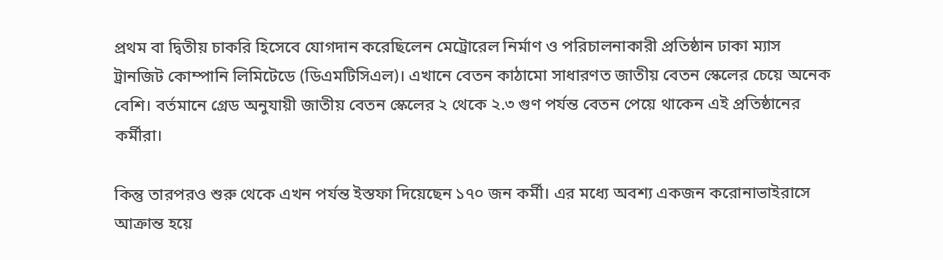প্রথম বা দ্বিতীয় চাকরি হিসেবে যোগদান করেছিলেন মেট্রোরেল নির্মাণ ও পরিচালনাকারী প্রতিষ্ঠান ঢাকা ম্যাস ট্রানজিট কোম্পানি লিমিটেডে (ডিএমটিসিএল)। এখানে বেতন কাঠামো সাধারণত জাতীয় বেতন স্কেলের চেয়ে অনেক বেশি। বর্তমানে গ্রেড অনুযায়ী জাতীয় বেতন স্কেলের ২ থেকে ২.৩ গুণ পর্যন্ত বেতন পেয়ে থাকেন এই প্রতিষ্ঠানের কর্মীরা।

কিন্তু তারপরও শুরু থেকে এখন পর্যন্ত ইস্তফা দিয়েছেন ১৭০ জন কর্মী। এর মধ্যে অবশ্য একজন করোনাভাইরাসে আক্রান্ত হয়ে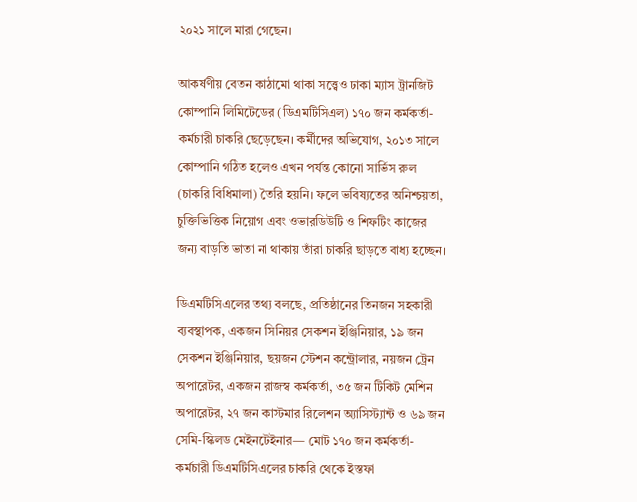২০২১ সালে মারা গেছেন।

আকর্ষণীয় বেতন কাঠামো থাকা সত্ত্বেও ঢাকা ম্যাস ট্রানজিট কোম্পানি লিমিটেডের (ডিএমটিসিএল) ১৭০ জন কর্মকর্তা-কর্মচারী চাকরি ছেড়েছেন। কর্মীদের অভিযোগ, ২০১৩ সালে কোম্পানি গঠিত হলেও এখন পর্যন্ত কোনো সার্ভিস রুল (চাকরি বিধিমালা) তৈরি হয়নি। ফলে ভবিষ্যতের অনিশ্চয়তা, চুক্তিভিত্তিক নিয়োগ এবং ওভারডিউটি ও শিফটিং কাজের জন্য বাড়তি ভাতা না থাকায় তাঁরা চাকরি ছাড়তে বাধ্য হচ্ছেন।

ডিএমটিসিএলের তথ্য বলছে, প্রতিষ্ঠানের তিনজন সহকারী ব্যবস্থাপক, একজন সিনিয়র সেকশন ইঞ্জিনিয়ার, ১৯ জন সেকশন ইঞ্জিনিয়ার, ছয়জন স্টেশন কন্ট্রোলার, নয়জন ট্রেন অপারেটর, একজন রাজস্ব কর্মকর্তা, ৩৫ জন টিকিট মেশিন অপারেটর, ২৭ জন কাস্টমার রিলেশন অ্যাসিস্ট্যান্ট ও ৬৯ জন সেমি-স্কিলড মেইনটেইনার— মোট ১৭০ জন কর্মকর্তা-কর্মচারী ডিএমটিসিএলের চাকরি থেকে ইস্তফা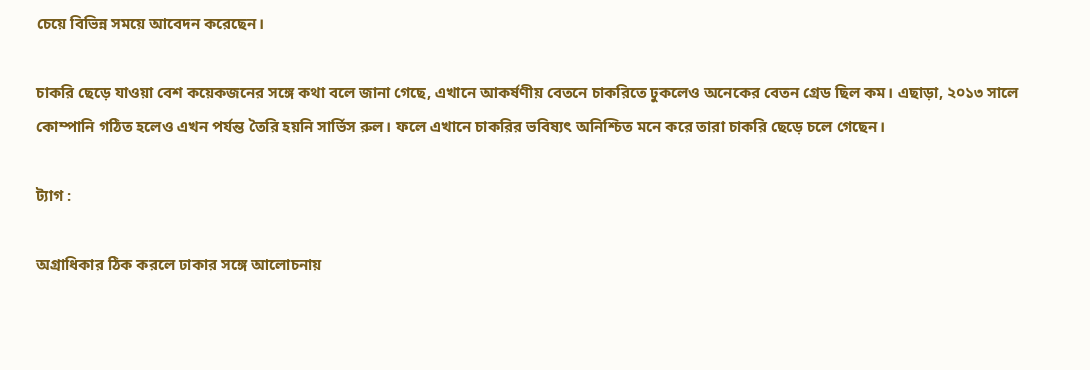চেয়ে বিভিন্ন সময়ে আবেদন করেছেন।

চাকরি ছেড়ে যাওয়া বেশ কয়েকজনের সঙ্গে কথা বলে জানা গেছে, এখানে আকর্ষণীয় বেতনে চাকরিতে ঢুকলেও অনেকের বেতন গ্রেড ছিল কম। এছাড়া, ২০১৩ সালে কোম্পানি গঠিত হলেও এখন পর্যন্ত তৈরি হয়নি সার্ভিস রুল। ফলে এখানে চাকরির ভবিষ্যৎ অনিশ্চিত মনে করে তারা চাকরি ছেড়ে চলে গেছেন।

ট্যাগ :

অগ্রাধিকার ঠিক করলে ঢাকার সঙ্গে আলোচনায়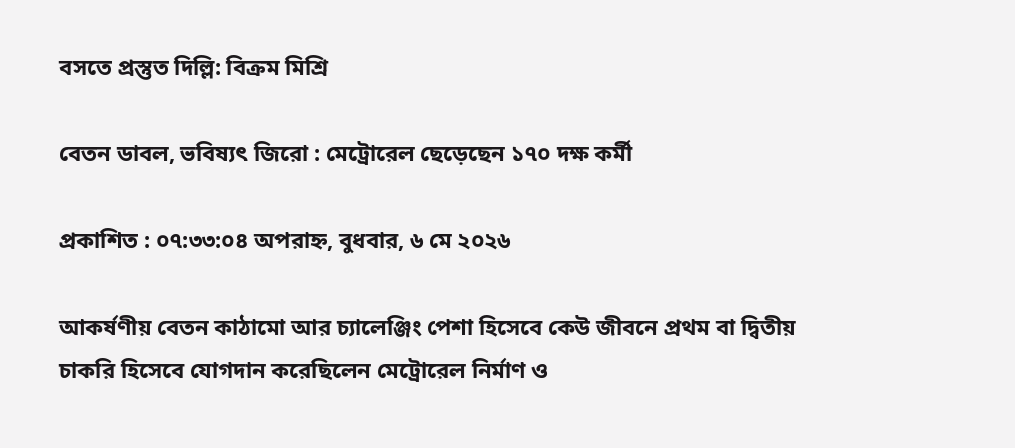বসতে প্রস্তুত দিল্লি: বিক্রম মিশ্রি

বেতন ডাবল, ভবিষ্যৎ জিরো : মেট্রোরেল ছেড়েছেন ১৭০ দক্ষ কর্মী

প্রকাশিত : ০৭:৩৩:০৪ অপরাহ্ন, বুধবার, ৬ মে ২০২৬

আকর্ষণীয় বেতন কাঠামো আর চ্যালেঞ্জিং পেশা হিসেবে কেউ জীবনে প্রথম বা দ্বিতীয় চাকরি হিসেবে যোগদান করেছিলেন মেট্রোরেল নির্মাণ ও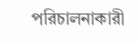পরিচালনাকারী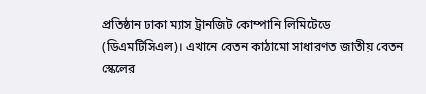প্রতিষ্ঠান ঢাকা ম্যাস ট্রানজিট কোম্পানি লিমিটেডে (ডিএমটিসিএল)। এখানে বেতন কাঠামো সাধারণত জাতীয় বেতন স্কেলের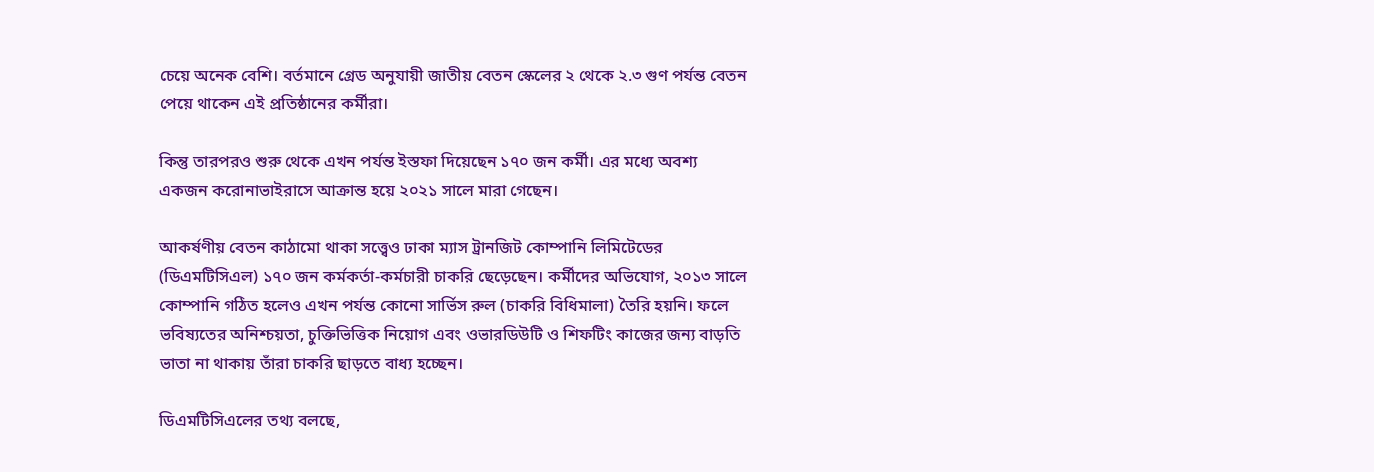চেয়ে অনেক বেশি। বর্তমানে গ্রেড অনুযায়ী জাতীয় বেতন স্কেলের ২ থেকে ২.৩ গুণ পর্যন্ত বেতন পেয়ে থাকেন এই প্রতিষ্ঠানের কর্মীরা।

কিন্তু তারপরও শুরু থেকে এখন পর্যন্ত ইস্তফা দিয়েছেন ১৭০ জন কর্মী। এর মধ্যে অবশ্য একজন করোনাভাইরাসে আক্রান্ত হয়ে ২০২১ সালে মারা গেছেন।

আকর্ষণীয় বেতন কাঠামো থাকা সত্ত্বেও ঢাকা ম্যাস ট্রানজিট কোম্পানি লিমিটেডের (ডিএমটিসিএল) ১৭০ জন কর্মকর্তা-কর্মচারী চাকরি ছেড়েছেন। কর্মীদের অভিযোগ, ২০১৩ সালে কোম্পানি গঠিত হলেও এখন পর্যন্ত কোনো সার্ভিস রুল (চাকরি বিধিমালা) তৈরি হয়নি। ফলে ভবিষ্যতের অনিশ্চয়তা, চুক্তিভিত্তিক নিয়োগ এবং ওভারডিউটি ও শিফটিং কাজের জন্য বাড়তি ভাতা না থাকায় তাঁরা চাকরি ছাড়তে বাধ্য হচ্ছেন।

ডিএমটিসিএলের তথ্য বলছে,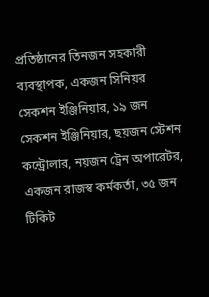প্রতিষ্ঠানের তিনজন সহকারী ব্যবস্থাপক, একজন সিনিয়র সেকশন ইঞ্জিনিয়ার, ১৯ জন সেকশন ইঞ্জিনিয়ার, ছয়জন স্টেশন কন্ট্রোলার, নয়জন ট্রেন অপারেটর, একজন রাজস্ব কর্মকর্তা, ৩৫ জন টিকিট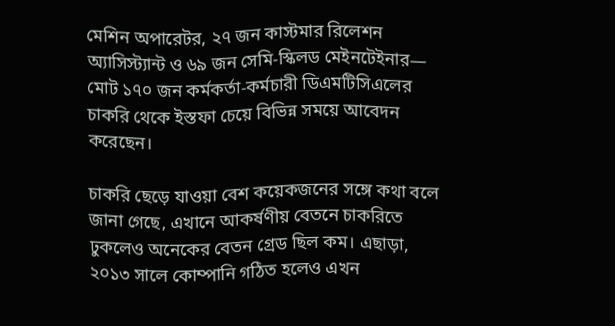মেশিন অপারেটর, ২৭ জন কাস্টমার রিলেশন অ্যাসিস্ট্যান্ট ও ৬৯ জন সেমি-স্কিলড মেইনটেইনার— মোট ১৭০ জন কর্মকর্তা-কর্মচারী ডিএমটিসিএলের চাকরি থেকে ইস্তফা চেয়ে বিভিন্ন সময়ে আবেদন করেছেন।

চাকরি ছেড়ে যাওয়া বেশ কয়েকজনের সঙ্গে কথা বলে জানা গেছে, এখানে আকর্ষণীয় বেতনে চাকরিতে ঢুকলেও অনেকের বেতন গ্রেড ছিল কম। এছাড়া, ২০১৩ সালে কোম্পানি গঠিত হলেও এখন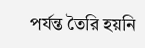পর্যন্ত তৈরি হয়নি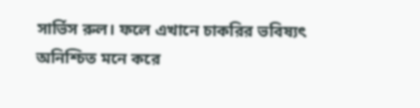সার্ভিস রুল। ফলে এখানে চাকরির ভবিষ্যৎ অনিশ্চিত মনে করে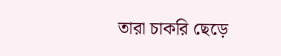তারা চাকরি ছেড়ে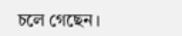চলে গেছেন।